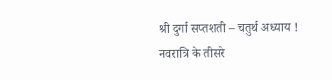श्री दुर्गा सप्तशती – चतुर्थ अध्याय !
नवरात्रि के तीसरे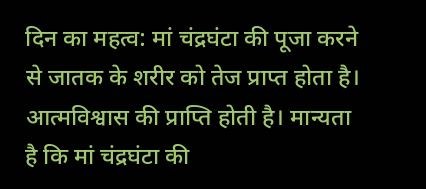दिन का महत्व: मां चंद्रघंटा की पूजा करने से जातक के शरीर को तेज प्राप्त होता है। आत्मविश्वास की प्राप्ति होती है। मान्यता है कि मां चंद्रघंटा की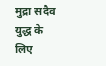मुद्रा सदैव युद्ध के लिए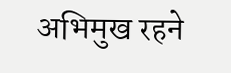अभिमुख रहने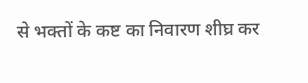से भक्तों के कष्ट का निवारण शीघ्र कर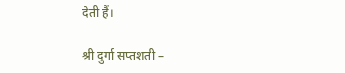देती हैं।

श्री दुर्गा सप्तशती –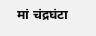मां चंद्रघंटा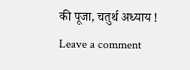की पूजा, चतुर्थ अध्याय !
Leave a comment